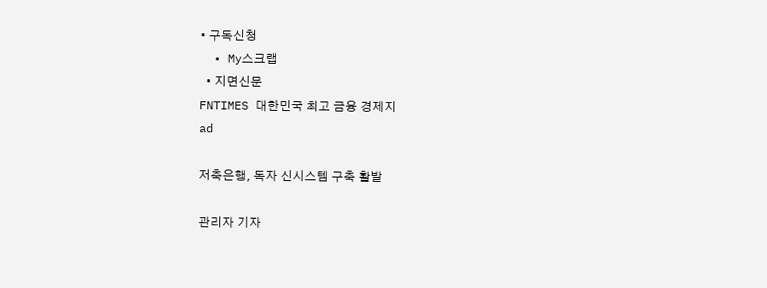• 구독신청
  • My스크랩
  • 지면신문
FNTIMES 대한민국 최고 금융 경제지
ad

저축은행, 독자 신시스템 구축 활발

관리자 기자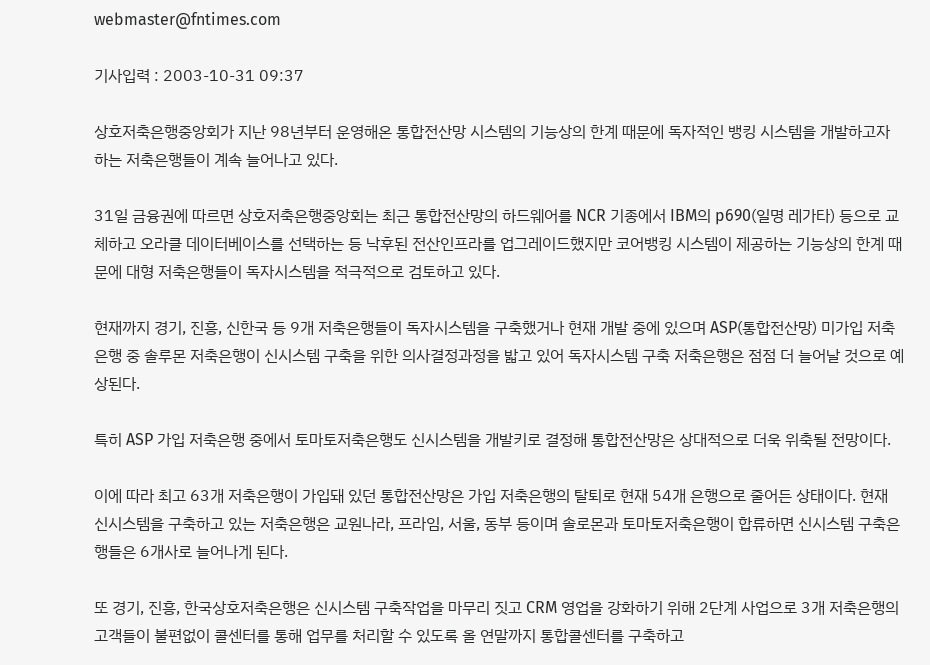webmaster@fntimes.com

기사입력 : 2003-10-31 09:37

상호저축은행중앙회가 지난 98년부터 운영해온 통합전산망 시스템의 기능상의 한계 때문에 독자적인 뱅킹 시스템을 개발하고자 하는 저축은행들이 계속 늘어나고 있다.

31일 금융권에 따르면 상호저축은행중앙회는 최근 통합전산망의 하드웨어를 NCR 기종에서 IBM의 p690(일명 레가타) 등으로 교체하고 오라클 데이터베이스를 선택하는 등 낙후된 전산인프라를 업그레이드했지만 코어뱅킹 시스템이 제공하는 기능상의 한계 때문에 대형 저축은행들이 독자시스템을 적극적으로 검토하고 있다.

현재까지 경기, 진흥, 신한국 등 9개 저축은행들이 독자시스템을 구축했거나 현재 개발 중에 있으며 ASP(통합전산망) 미가입 저축은행 중 솔루몬 저축은행이 신시스템 구축을 위한 의사결정과정을 밟고 있어 독자시스템 구축 저축은행은 점점 더 늘어날 것으로 예상된다.

특히 ASP 가입 저축은행 중에서 토마토저축은행도 신시스템을 개발키로 결정해 통합전산망은 상대적으로 더욱 위축될 전망이다.

이에 따라 최고 63개 저축은행이 가입돼 있던 통합전산망은 가입 저축은행의 탈퇴로 현재 54개 은행으로 줄어든 상태이다. 현재 신시스템을 구축하고 있는 저축은행은 교원나라, 프라임, 서울, 동부 등이며 솔로몬과 토마토저축은행이 합류하면 신시스템 구축은행들은 6개사로 늘어나게 된다.

또 경기, 진흥, 한국상호저축은행은 신시스템 구축작업을 마무리 짓고 CRM 영업을 강화하기 위해 2단계 사업으로 3개 저축은행의 고객들이 불편없이 콜센터를 통해 업무를 처리할 수 있도록 올 연말까지 통합콜센터를 구축하고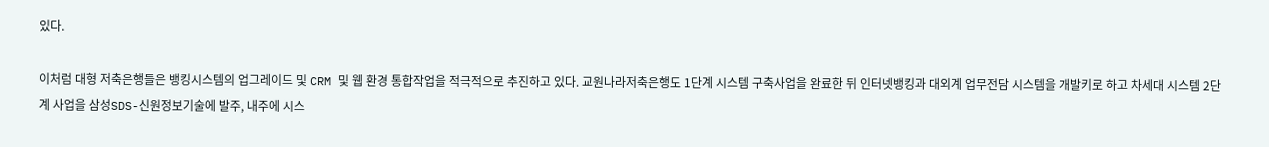있다.

이처럼 대형 저축은행들은 뱅킹시스템의 업그레이드 및 CRM 및 웹 환경 통합작업을 적극적으로 추진하고 있다. 교원나라저축은행도 1단계 시스템 구축사업을 완료한 뒤 인터넷뱅킹과 대외계 업무전담 시스템을 개발키로 하고 차세대 시스템 2단계 사업을 삼성SDS-신원정보기술에 발주, 내주에 시스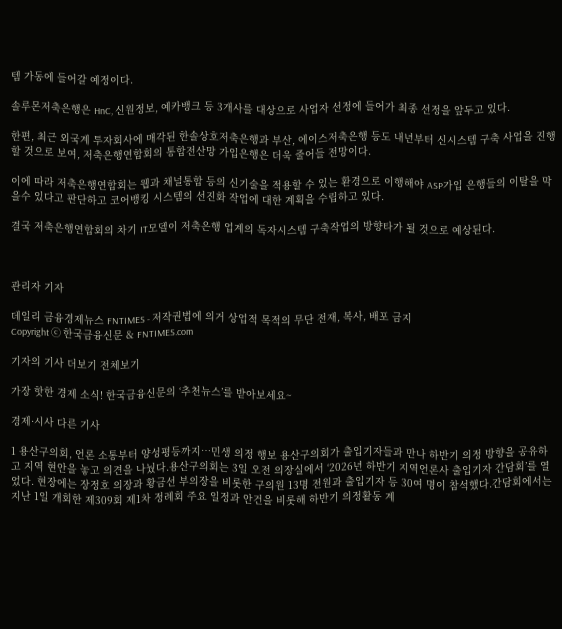템 가동에 들어갈 예정이다.

솔루몬저축은행은 HnC, 신원정보, 예카뱅크 등 3개사를 대상으로 사업자 선정에 들어가 최종 선정을 앞두고 있다.

한편, 최근 외국계 투자회사에 매각된 한솔상호저축은행과 부산, 에이스저축은행 등도 내년부터 신시스템 구축 사업을 진행할 것으로 보여, 저축은행연합회의 통합전산망 가입은행은 더욱 줄어들 전망이다.

이에 따라 저축은행연합회는 웹과 채널통합 등의 신기술을 적용할 수 있는 환경으로 이행해야 ASP가입 은행들의 이탈을 막을수 있다고 판단하고 코어뱅킹 시스템의 선진화 작업에 대한 계획을 수립하고 있다.

결국 저축은행연합회의 차기 IT모델이 저축은행 업계의 독자시스템 구축작업의 방향타가 될 것으로 예상된다.



관리자 기자

데일리 금융경제뉴스 FNTIMES - 저작권법에 의거 상업적 목적의 무단 전재, 복사, 배포 금지
Copyright ⓒ 한국금융신문 & FNTIMES.com

기자의 기사 더보기 전체보기

가장 핫한 경제 소식! 한국금융신문의 ‘추천뉴스’를 받아보세요~

경제·시사 다른 기사

1 용산구의회, 언론 소통부터 양성평등까지…민생 의정 행보 용산구의회가 출입기자들과 만나 하반기 의정 방향을 공유하고 지역 현안을 놓고 의견을 나눴다.용산구의회는 3일 오전 의장실에서 ‘2026년 하반기 지역언론사 출입기자 간담회’를 열었다. 현장에는 장정호 의장과 황금선 부의장을 비롯한 구의원 13명 전원과 출입기자 등 30여 명이 참석했다.간담회에서는 지난 1일 개회한 제309회 제1차 정례회 주요 일정과 안건을 비롯해 하반기 의정활동 계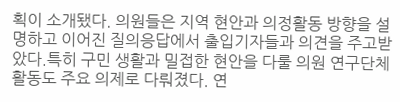획이 소개됐다. 의원들은 지역 현안과 의정활동 방향을 설명하고 이어진 질의응답에서 출입기자들과 의견을 주고받았다.특히 구민 생활과 밀접한 현안을 다룰 의원 연구단체 활동도 주요 의제로 다뤄졌다. 연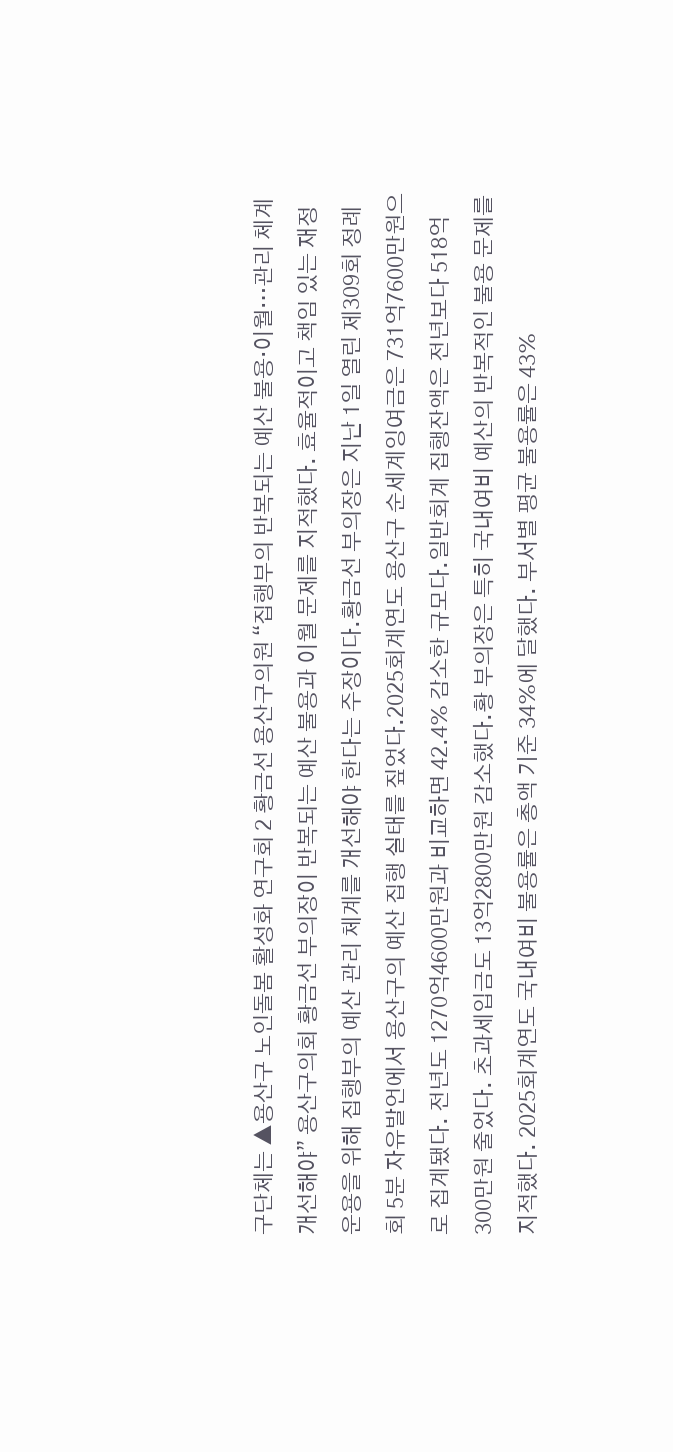구단체는 ▲용산구 노인돌봄 활성화 연구회 2 황금선 용산구의원 “집행부의 반복되는 예산 불용·이월…관리 체계 개선해야” 용산구의회 황금선 부의장이 반복되는 예산 불용과 이월 문제를 지적했다. 효율적이고 책임 있는 재정 운용을 위해 집행부의 예산 관리 체계를 개선해야 한다는 주장이다.황금선 부의장은 지난 1일 열린 제309회 정례회 5분 자유발언에서 용산구의 예산 집행 실태를 짚었다.2025회계연도 용산구 순세계잉여금은 731억7600만원으로 집계됐다. 전년도 1270억4600만원과 비교하면 42.4% 감소한 규모다.일반회계 집행잔액은 전년보다 518억300만원 줄었다. 초과세입금도 13억2800만원 감소했다.황 부의장은 특히 국내여비 예산의 반복적인 불용 문제를 지적했다. 2025회계연도 국내여비 불용률은 총액 기준 34%에 달했다. 부서별 평균 불용률은 43%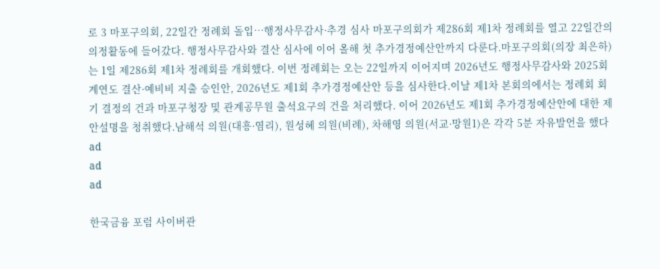로 3 마포구의회, 22일간 정례회 돌입…행정사무감사·추경 심사 마포구의회가 제286회 제1차 정례회를 열고 22일간의 의정활동에 들어갔다. 행정사무감사와 결산 심사에 이어 올해 첫 추가경정예산안까지 다룬다.마포구의회(의장 최은하)는 1일 제286회 제1차 정례회를 개회했다. 이번 정례회는 오는 22일까지 이어지며 2026년도 행정사무감사와 2025회계연도 결산·예비비 지출 승인안, 2026년도 제1회 추가경정예산안 등을 심사한다.이날 제1차 본회의에서는 정례회 회기 결정의 건과 마포구청장 및 관계공무원 출석요구의 건을 처리했다. 이어 2026년도 제1회 추가경정예산안에 대한 제안설명을 청취했다.남해석 의원(대흥·염리), 원성혜 의원(비례), 차해영 의원(서교·망원1)은 각각 5분 자유발언을 했다
ad
ad
ad

한국금융 포럼 사이버관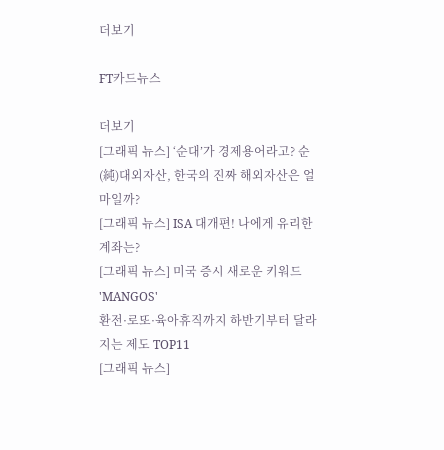더보기

FT카드뉴스

더보기
[그래픽 뉴스] ‘순대’가 경제용어라고? 순(純)대외자산, 한국의 진짜 해외자산은 얼마일까?
[그래픽 뉴스] ISA 대개편! 나에게 유리한 계좌는?
[그래픽 뉴스] 미국 증시 새로운 키워드 'MANGOS'
환전·로또·육아휴직까지 하반기부터 달라지는 제도 TOP11
[그래픽 뉴스]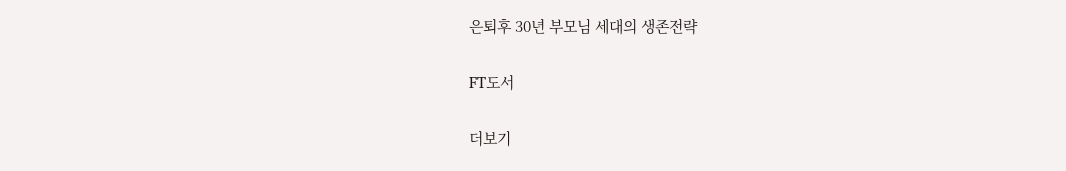은퇴후 30년 부모님 세대의 생존전략

FT도서

더보기